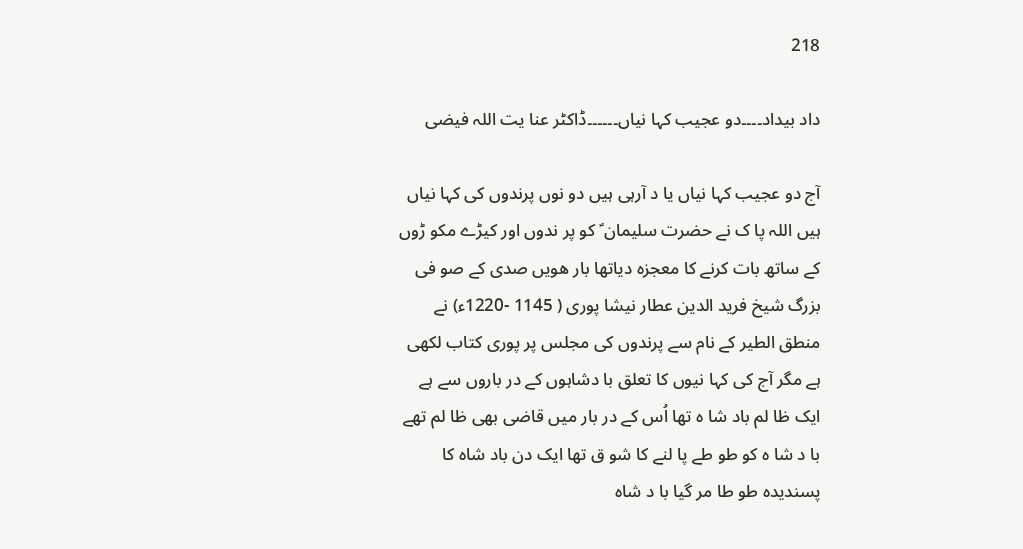218

داد بیداد۔۔۔۔دو عجیب کہا نیاں۔۔۔۔۔۔ڈاکٹر عنا یت اللہ فیضی

آج دو عجیب کہا نیاں یا د آرہی ہیں دو نوں پرندوں کی کہا نیاں ہیں اللہ پا ک نے حضرت سلیمان ؑ کو پر ندوں اور کیڑے مکو ڑوں کے ساتھ بات کرنے کا معجزہ دیاتھا بار ھویں صدی کے صو فی بزرگ شیخ فرید الدین عطار نیشا پوری ( 1145 -1220ء) نے منطق الطیر کے نام سے پرندوں کی مجلس پر پوری کتاب لکھی ہے مگر آج کی کہا نیوں کا تعلق با دشاہوں کے در باروں سے ہے ایک ظا لم باد شا ہ تھا اُس کے در بار میں قاضی بھی ظا لم تھے با د شا ہ کو طو طے پا لنے کا شو ق تھا ایک دن باد شاہ کا پسندیدہ طو طا مر گیا با د شاہ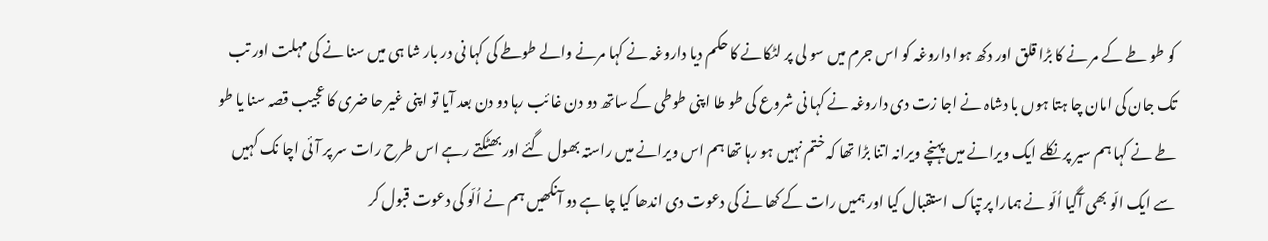کو طو طے کے مر نے کا بڑا قلق اور دکھ ہوا داروغہ کو اس جرم میں سو لی پر لٹکانے کا حکم دیا داروغہ نے کہا مرنے والے طوطے کی کہا نی در بار شا ہی میں سنا نے کی مہلت اور تب تک جان کی امان چا ہتا ہوں با دشاہ نے اجا زت دی داروغہ نے کہا نی شروع کی طو طا اپنی طوطی کے ساتھ دو دن غا ئب رہا دو دن بعد آیا تو اپنی غیر حا ضری کا عجیب قصہ سنا یا طو طے نے کہا ہم سیر پر نکلے ایک ویرانے میں پہنچے ویرانہ اتنا بڑا تھا کہ ختم نہیں ہو رہا تھا ہم اس ویرانے میں راستہ بھول گئے اور بھٹکتے رہے اس طرح رات سر پر آئی اچا نک کہیں سے ایک الّو بھی آگیا اُلّو نے ہمارا پر تپاک استقبال کیا اور ہمیں رات کے کھا نے کی دعوت دی اندھا کیا چا ہے دو آنکھیں ہم نے اُلّو کی دعوت قبول کر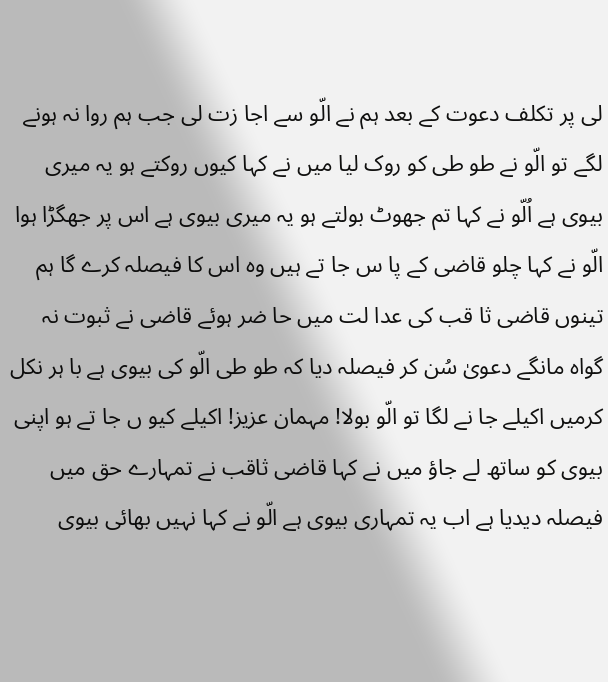لی پر تکلف دعوت کے بعد ہم نے الّو سے اجا زت لی جب ہم روا نہ ہونے لگے تو الّو نے طو طی کو روک لیا میں نے کہا کیوں روکتے ہو یہ میری بیوی ہے اُلّو نے کہا تم جھوٹ بولتے ہو یہ میری بیوی ہے اس پر جھگڑا ہوا الّو نے کہا چلو قاضی کے پا س جا تے ہیں وہ اس کا فیصلہ کرے گا ہم تینوں قاضی ثا قب کی عدا لت میں حا ضر ہوئے قاضی نے ثبوت نہ گواہ مانگے دعویٰ سُن کر فیصلہ دیا کہ طو طی الّو کی بیوی ہے با ہر نکل کرمیں اکیلے جا نے لگا تو الّو بولا! مہمان عزیز! اکیلے کیو ں جا تے ہو اپنی بیوی کو ساتھ لے جاؤ میں نے کہا قاضی ثاقب نے تمہارے حق میں فیصلہ دیدیا ہے اب یہ تمہاری بیوی ہے الّو نے کہا نہیں بھائی بیوی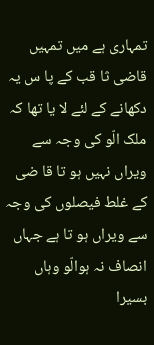تمہاری ہے میں تمہیں قاضی ثا قب کے پا س یہ دکھانے کے لئے لا یا تھا کہ ملک الّو کی وجہ سے ویراں نہیں ہو تا قا ضی کے غلط فیصلوں کی وجہ سے ویراں ہو تا ہے جہاں انصاف نہ ہوالّو وہاں بسیرا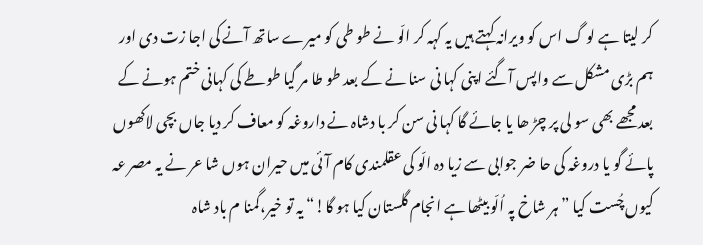کر لیتا ہے لو گ اس کو ویرانہ کہتے ہیں یہ کہہ کر الّو نے طو طی کو میرے ساتھ آنے کی اجا زت دی اور ہم بڑی مشکل سے واپس آگئے اپنی کہا نی سنا نے کے بعد طو طا مر گیا طوطے کی کہانی ختم ہونے کے بعد مجھے بھی سو لی پر چڑ ھا یا جائے گا کہا نی سن کر با دشاہ نے داروغہ کو معاف کر دیا جاں بچی لاکھوں پائے گو یا دروغہ کی حا ضر جوابی سے زیا دہ الّو کی عقلمندی کام آئی میں حیران ہوں شا عر نے یہ مصر عہ کیوں چُست کیا ”ہر شاخ پہ اُلّو بیٹھا ہے انجام گلستان کیا ہو گا!“ یہ تو خیر،گمنا م باد شاہ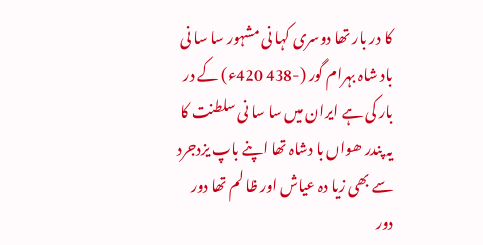کا در بار تھا دوسری کہا نی مشہور سا سا نی باد شاہ بہرام گور (-438 420ء) کے در بار کی ہے ایران میں سا سا نی سلطنت کا یہ پندر ھواں با دشاہ تھا اپنے باپ یزدجرد سے بھی زیا دہ عیاش اور ظا لم تھا دور دور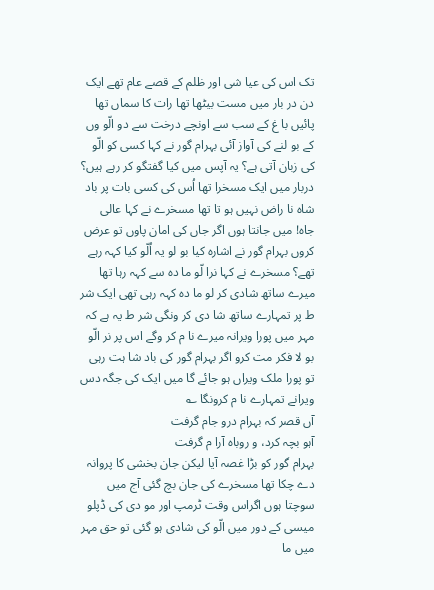تک اس کی عیا شی اور ظلم کے قصے عام تھے ایک دن در بار میں مست بیٹھا تھا رات کا سماں تھا پائیں با غ کے سب سے اونچے درخت سے دو الّو وں کے بو لنے کی آواز آئی بہرام گور نے کہا کسی کو الّو کی زبان آتی ہے؟ یہ آپس میں کیا گفتگو کر رہے ہیں؟ دربار میں ایک مسخرا تھا اُس کی کسی بات پر باد شاہ نا راض نہیں ہو تا تھا مسخرے نے کہا عالی جاہ! میں جانتا ہوں اگر جاں کی امان پاوں تو عرض کروں بہرام گور نے اشارہ کیا بو لو یہ اُلّو کیا کہہ رہے تھے؟ مسخرے نے کہا نرا لّو ما دہ سے کہہ رہا تھا میرے ساتھ شادی کر لو ما دہ کہہ رہی تھی ایک شر ط پر تمہارے ساتھ شا دی کر ونگی شر ط یہ ہے کہ مہر میں پورا ویرانہ میرے نا م کر وگے اس پر نر الّو بو لا فکر مت کرو اگر بہرام گور کی باد شا ہت رہی تو پورا ملک ویراں ہو جائے گا میں ایک کی جگہ دس ویرانے تمہارے نا م کرونگا ؎
آں قصر کہ بہرام درو جام گرفت
آہو بچہ کرد، و روباہ آرا م گرفت
بہرام گور کو بڑا غصہ آیا لیکن جان بخشی کا پروانہ دے چکا تھا مسخرے کی جان بچ گئی آج میں سوچتا ہوں اگراس وقت ٹرمپ اور مو دی کی ڈپلو میسی کے دور میں الّو کی شادی ہو گئی تو حق مہر میں ما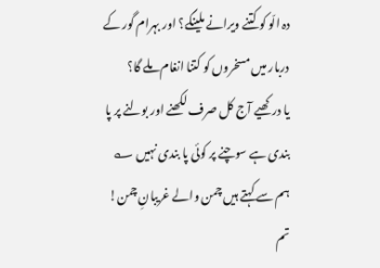دہ الّو کو کتنے ویرانے ملینگے؟ اور بہرام گور کے دربار میں مسخروں کو کتنا انغام ملے گا؟
یا درکھیے آج کل صرف لکھنے اور بولنے پر پا بندی ہے سوچنے پر کوئی پا بندی نہیں ؎
ہم سے کہتے ہیں چمن والے غریبانِ چمن!
تم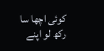کوئی اچھا سا رکھ لو اپنے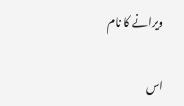ویرانے کا نام

اس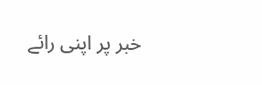خبر پر اپنی رائے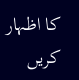کا اظہار کریں